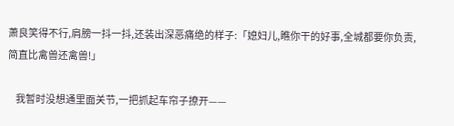萧良笑得不行,肩膀一抖一抖,还装出深恶痛绝的样子:「媳妇儿,瞧你干的好事,全城都要你负责,简直比禽兽还禽兽!」

    我暂时没想通里面关节,一把抓起车帘子撩开——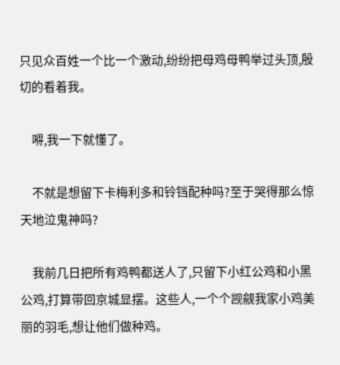只见众百姓一个比一个激动,纷纷把母鸡母鸭举过头顶,殷切的看着我。

    嘚,我一下就懂了。

    不就是想留下卡梅利多和铃铛配种吗?至于哭得那么惊天地泣鬼神吗?

    我前几日把所有鸡鸭都送人了,只留下小红公鸡和小黑公鸡,打算带回京城显摆。这些人,一个个觊觎我家小鸡美丽的羽毛,想让他们做种鸡。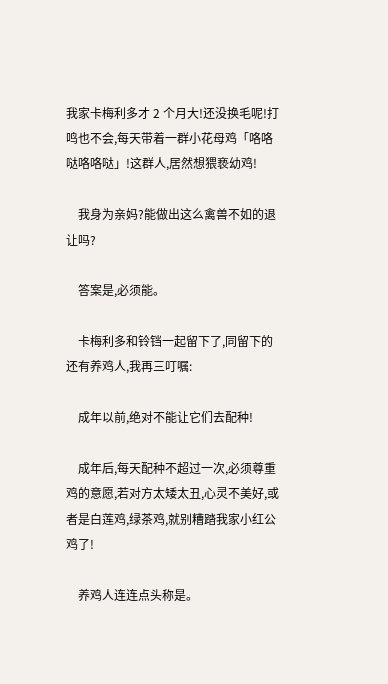我家卡梅利多才 2 个月大!还没换毛呢!打鸣也不会,每天带着一群小花母鸡「咯咯哒咯咯哒」!这群人,居然想猥亵幼鸡!

    我身为亲妈?能做出这么禽兽不如的退让吗?

    答案是,必须能。

    卡梅利多和铃铛一起留下了,同留下的还有养鸡人,我再三叮嘱:

    成年以前,绝对不能让它们去配种!

    成年后,每天配种不超过一次,必须尊重鸡的意愿,若对方太矮太丑,心灵不美好,或者是白莲鸡,绿茶鸡,就别糟踏我家小红公鸡了!

    养鸡人连连点头称是。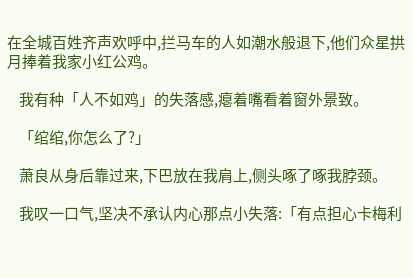在全城百姓齐声欢呼中,拦马车的人如潮水般退下,他们众星拱月捧着我家小红公鸡。

    我有种「人不如鸡」的失落感,瘪着嘴看着窗外景致。

    「绾绾,你怎么了?」

    萧良从身后靠过来,下巴放在我肩上,侧头啄了啄我脖颈。

    我叹一口气,坚决不承认内心那点小失落:「有点担心卡梅利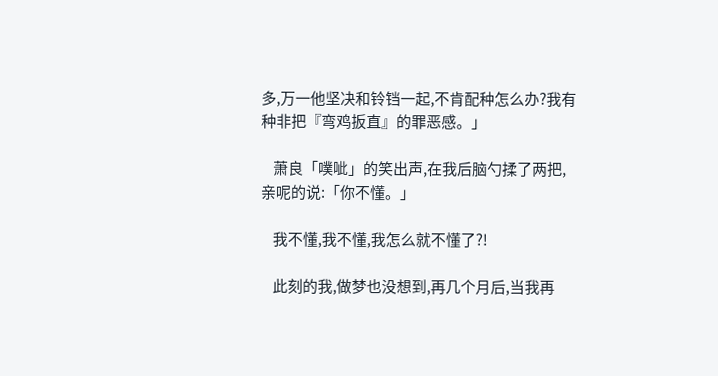多,万一他坚决和铃铛一起,不肯配种怎么办?我有种非把『弯鸡扳直』的罪恶感。」

    萧良「噗呲」的笑出声,在我后脑勺揉了两把,亲呢的说:「你不懂。」

    我不懂,我不懂,我怎么就不懂了?!

    此刻的我,做梦也没想到,再几个月后,当我再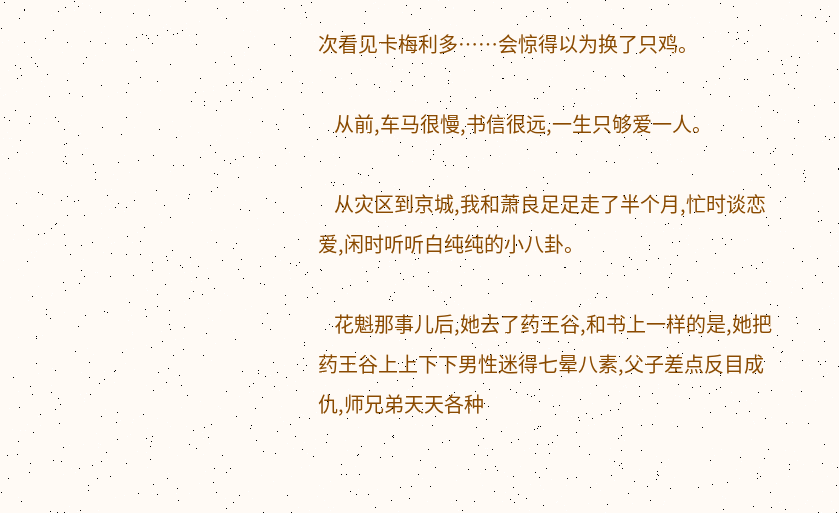次看见卡梅利多……会惊得以为换了只鸡。

    从前,车马很慢,书信很远,一生只够爱一人。

    从灾区到京城,我和萧良足足走了半个月,忙时谈恋爱,闲时听听白纯纯的小八卦。

    花魁那事儿后,她去了药王谷,和书上一样的是,她把药王谷上上下下男性迷得七晕八素,父子差点反目成仇,师兄弟天天各种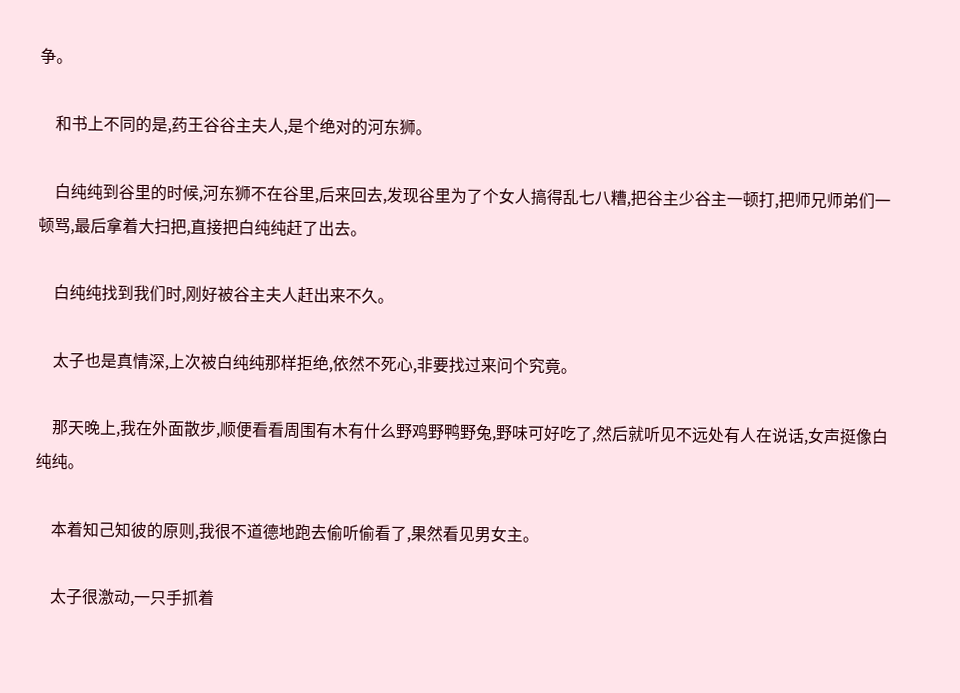争。

    和书上不同的是,药王谷谷主夫人,是个绝对的河东狮。

    白纯纯到谷里的时候,河东狮不在谷里,后来回去,发现谷里为了个女人搞得乱七八糟,把谷主少谷主一顿打,把师兄师弟们一顿骂,最后拿着大扫把,直接把白纯纯赶了出去。

    白纯纯找到我们时,刚好被谷主夫人赶出来不久。

    太子也是真情深,上次被白纯纯那样拒绝,依然不死心,非要找过来问个究竟。

    那天晚上,我在外面散步,顺便看看周围有木有什么野鸡野鸭野兔,野味可好吃了,然后就听见不远处有人在说话,女声挺像白纯纯。

    本着知己知彼的原则,我很不道德地跑去偷听偷看了,果然看见男女主。

    太子很激动,一只手抓着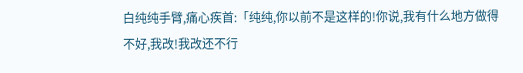白纯纯手臂,痛心疾首:「纯纯,你以前不是这样的!你说,我有什么地方做得不好,我改!我改还不行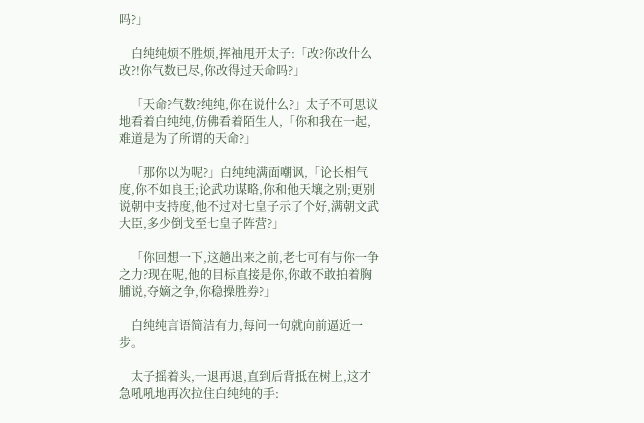吗?」

    白纯纯烦不胜烦,挥袖甩开太子:「改?你改什么改?!你气数已尽,你改得过天命吗?」

    「天命?气数?纯纯,你在说什么?」太子不可思议地看着白纯纯,仿佛看着陌生人,「你和我在一起,难道是为了所谓的天命?」

    「那你以为呢?」白纯纯满面嘲讽,「论长相气度,你不如良王;论武功谋略,你和他天壤之别;更别说朝中支持度,他不过对七皇子示了个好,满朝文武大臣,多少倒戈至七皇子阵营?」

    「你回想一下,这趟出来之前,老七可有与你一争之力?现在呢,他的目标直接是你,你敢不敢拍着胸脯说,夺嫡之争,你稳操胜券?」

    白纯纯言语简洁有力,每问一句就向前逼近一步。

    太子摇着头,一退再退,直到后背抵在树上,这才急吼吼地再次拉住白纯纯的手: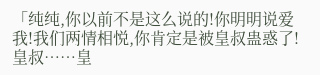「纯纯,你以前不是这么说的!你明明说爱我!我们两情相悦,你肯定是被皇叔蛊惑了!皇叔……皇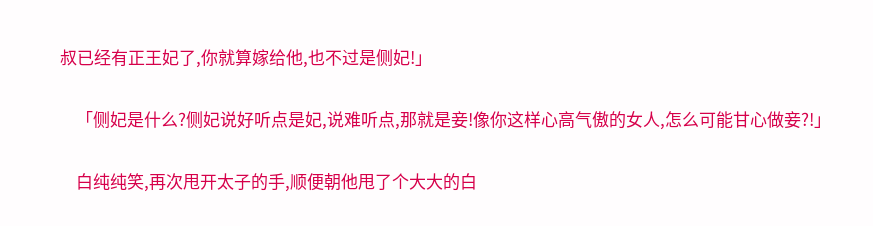叔已经有正王妃了,你就算嫁给他,也不过是侧妃!」

    「侧妃是什么?侧妃说好听点是妃,说难听点,那就是妾!像你这样心高气傲的女人,怎么可能甘心做妾?!」

    白纯纯笑,再次甩开太子的手,顺便朝他甩了个大大的白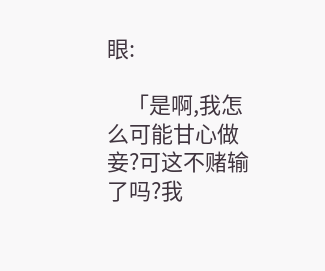眼:

    「是啊,我怎么可能甘心做妾?可这不赌输了吗?我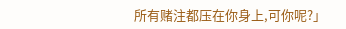所有赌注都压在你身上,可你呢?」